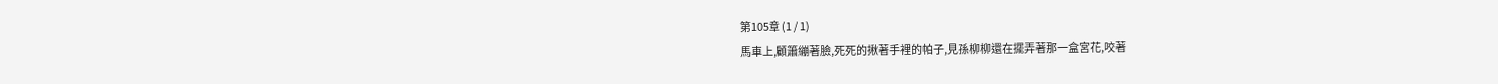第105章 (1 / 1)
馬車上,顧簫繃著臉,死死的揪著手裡的帕子,見孫柳柳還在擺弄著那一盒宮花,咬著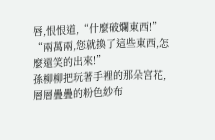唇,恨恨道,“什麼破爛東西!”
“兩萬兩,您就換了這些東西,怎麼還笑的出來!”
孫柳柳把玩著手裡的那朵宮花,層層疊疊的粉色紗布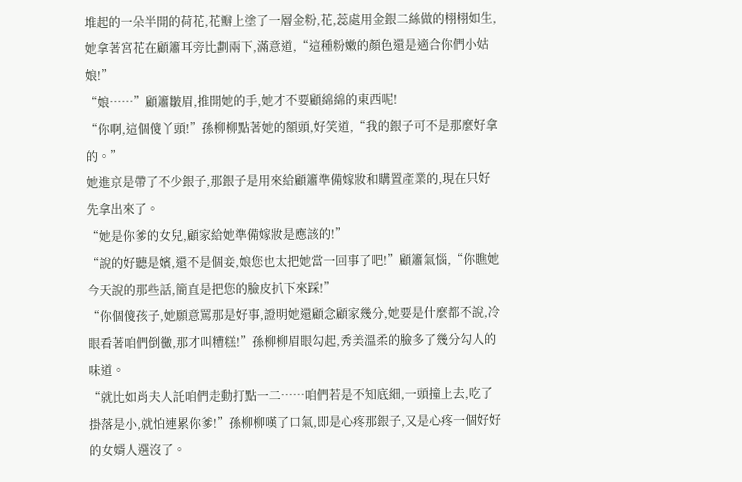堆起的一朵半開的荷花,花瓣上塗了一層金粉,花,蕊處用金銀二絲做的栩栩如生,她拿著宮花在顧簫耳旁比劃兩下,滿意道,“這種粉嫩的顏色還是適合你們小姑娘!”
“娘……”顧簫皺眉,推開她的手,她才不要顧綿綿的東西呢!
“你啊,這個傻丫頭!”孫柳柳點著她的額頭,好笑道,“我的銀子可不是那麼好拿的。”
她進京是帶了不少銀子,那銀子是用來給顧簫準備嫁妝和購置產業的,現在只好先拿出來了。
“她是你爹的女兒,顧家給她準備嫁妝是應該的!”
“說的好聽是嬪,還不是個妾,娘您也太把她當一回事了吧!”顧簫氣惱,“你瞧她今天說的那些話,簡直是把您的臉皮扒下來踩!”
“你個傻孩子,她願意罵那是好事,證明她還顧念顧家幾分,她要是什麼都不說,冷眼看著咱們倒黴,那才叫糟糕!”孫柳柳眉眼勾起,秀美溫柔的臉多了幾分勾人的味道。
“就比如肖夫人託咱們走動打點一二……咱們若是不知底細,一頭撞上去,吃了掛落是小,就怕連累你爹!”孫柳柳嘆了口氣,即是心疼那銀子,又是心疼一個好好的女婿人選沒了。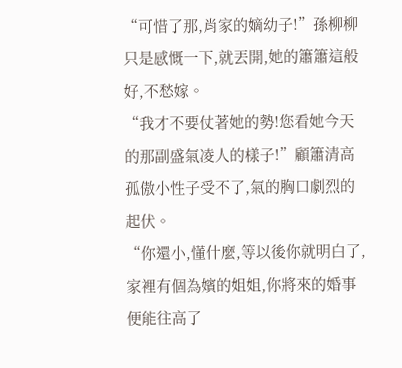“可惜了那,肖家的嫡幼子!”孫柳柳只是感慨一下,就丟開,她的簫簫這般好,不愁嫁。
“我才不要仗著她的勢!您看她今天的那副盛氣凌人的樣子!”顧簫清高孤傲小性子受不了,氣的胸口劇烈的起伏。
“你還小,懂什麼,等以後你就明白了,家裡有個為嬪的姐姐,你將來的婚事便能往高了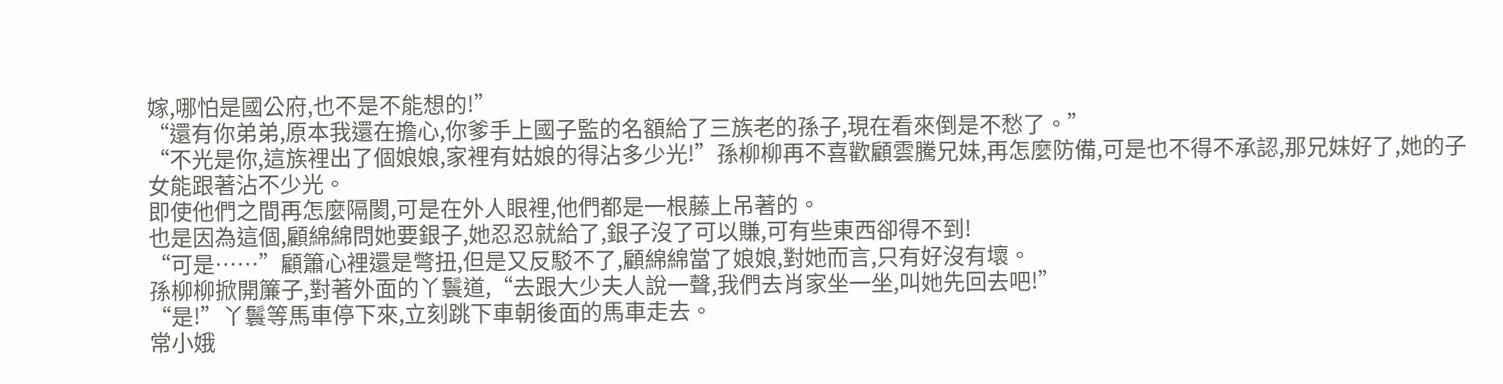嫁,哪怕是國公府,也不是不能想的!”
“還有你弟弟,原本我還在擔心,你爹手上國子監的名額給了三族老的孫子,現在看來倒是不愁了。”
“不光是你,這族裡出了個娘娘,家裡有姑娘的得沾多少光!”孫柳柳再不喜歡顧雲騰兄妹,再怎麼防備,可是也不得不承認,那兄妹好了,她的子女能跟著沾不少光。
即使他們之間再怎麼隔閡,可是在外人眼裡,他們都是一根藤上吊著的。
也是因為這個,顧綿綿問她要銀子,她忍忍就給了,銀子沒了可以賺,可有些東西卻得不到!
“可是……”顧簫心裡還是彆扭,但是又反駁不了,顧綿綿當了娘娘,對她而言,只有好沒有壞。
孫柳柳掀開簾子,對著外面的丫鬟道,“去跟大少夫人說一聲,我們去肖家坐一坐,叫她先回去吧!”
“是!”丫鬟等馬車停下來,立刻跳下車朝後面的馬車走去。
常小娥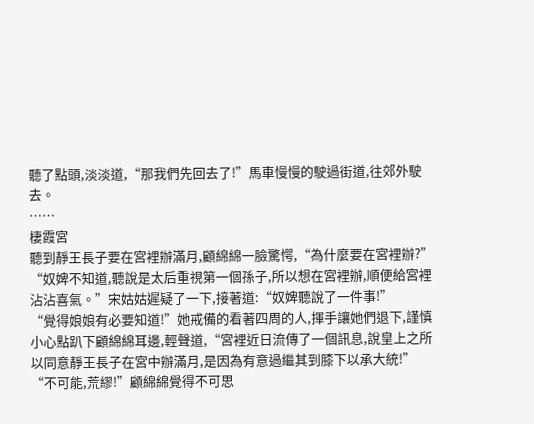聽了點頭,淡淡道,“那我們先回去了!”馬車慢慢的駛過街道,往郊外駛去。
……
棲霞宮
聽到靜王長子要在宮裡辦滿月,顧綿綿一臉驚愕,“為什麼要在宮裡辦?”
“奴婢不知道,聽說是太后重視第一個孫子,所以想在宮裡辦,順便給宮裡沾沾喜氣。”宋姑姑遲疑了一下,接著道:“奴婢聽說了一件事!”
“覺得娘娘有必要知道!”她戒備的看著四周的人,揮手讓她們退下,謹慎小心點趴下顧綿綿耳邊,輕聲道,“宮裡近日流傳了一個訊息,說皇上之所以同意靜王長子在宮中辦滿月,是因為有意過繼其到膝下以承大統!”
“不可能,荒繆!”顧綿綿覺得不可思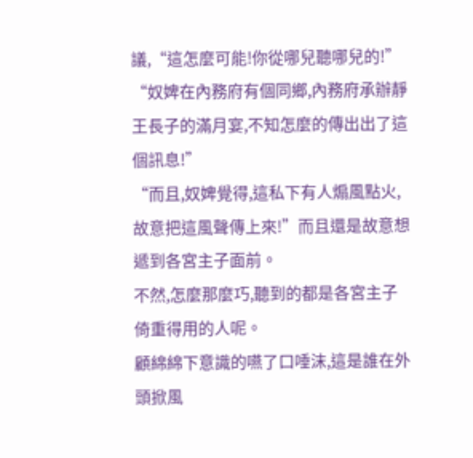議,“這怎麼可能!你從哪兒聽哪兒的!”
“奴婢在內務府有個同鄉,內務府承辦靜王長子的滿月宴,不知怎麼的傳出出了這個訊息!”
“而且,奴婢覺得,這私下有人煽風點火,故意把這風聲傳上來!”而且還是故意想遞到各宮主子面前。
不然,怎麼那麼巧,聽到的都是各宮主子倚重得用的人呢。
顧綿綿下意識的嚥了口唾沫,這是誰在外頭掀風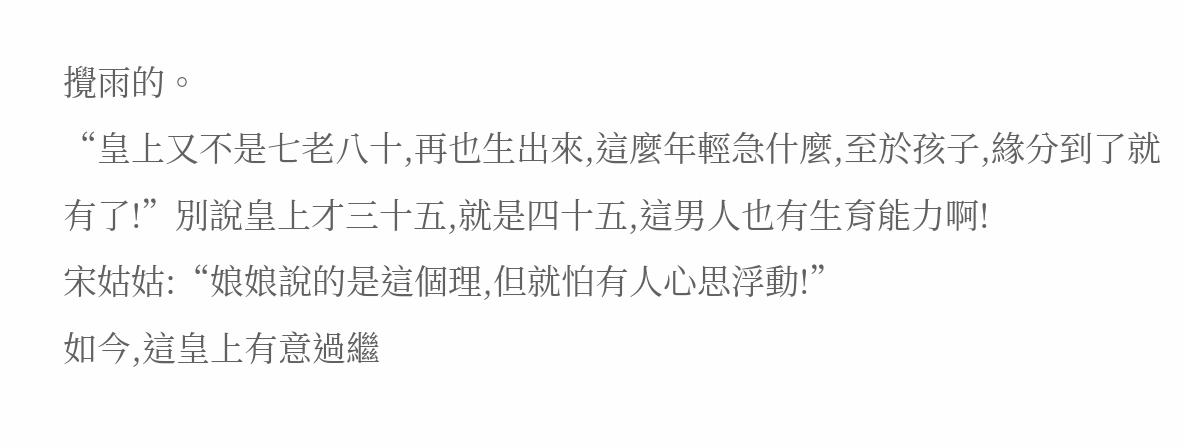攪雨的。
“皇上又不是七老八十,再也生出來,這麼年輕急什麼,至於孩子,緣分到了就有了!”別說皇上才三十五,就是四十五,這男人也有生育能力啊!
宋姑姑:“娘娘說的是這個理,但就怕有人心思浮動!”
如今,這皇上有意過繼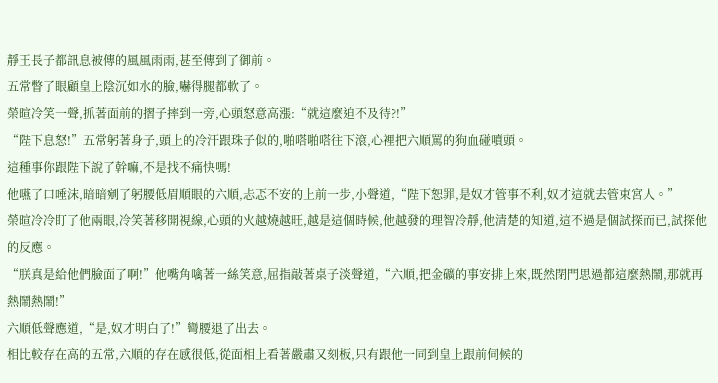靜王長子都訊息被傳的風風雨雨,甚至傳到了御前。
五常瞥了眼顧皇上陰沉如水的臉,嚇得腿都軟了。
榮暄冷笑一聲,抓著面前的摺子摔到一旁,心頭怒意高漲:“就這麼迫不及待?!”
“陛下息怒!”五常躬著身子,頭上的冷汗跟珠子似的,啪嗒啪嗒往下滾,心裡把六順罵的狗血碰噴頭。
這種事你跟陛下說了幹嘛,不是找不痛快嗎!
他嚥了口唾沫,暗暗剜了躬腰低眉順眼的六順,忐忑不安的上前一步,小聲道,“陛下恕罪,是奴才管事不利,奴才這就去管束宮人。”
榮暄冷冷盯了他兩眼,冷笑著移開視線,心頭的火越燒越旺,越是這個時候,他越發的理智冷靜,他清楚的知道,這不過是個試探而已,試探他的反應。
“朕真是給他們臉面了啊!”他嘴角噙著一絲笑意,屈指敲著桌子淡聲道,“六順,把金礦的事安排上來,既然閉門思過都這麼熱鬧,那就再熱鬧熱鬧!”
六順低聲應道,“是,奴才明白了!”彎腰退了出去。
相比較存在高的五常,六順的存在感很低,從面相上看著嚴肅又刻板,只有跟他一同到皇上跟前伺候的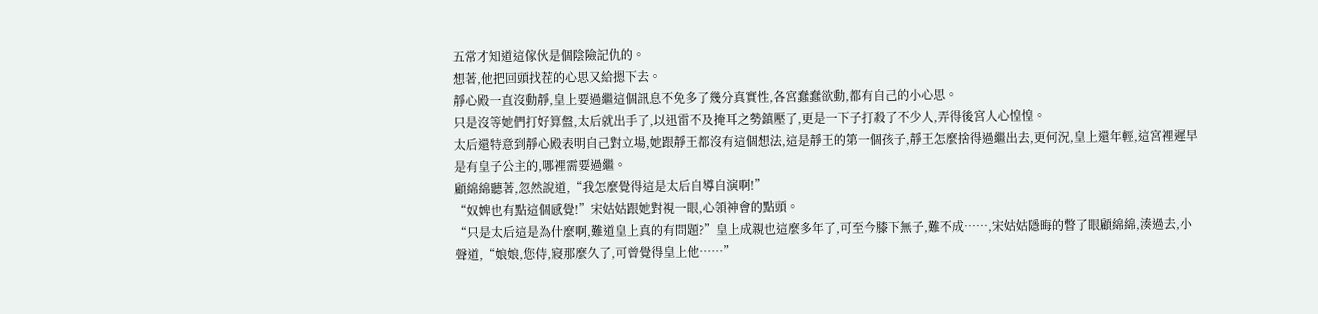五常才知道這傢伙是個陰險記仇的。
想著,他把回頭找茬的心思又給摁下去。
靜心殿一直沒動靜,皇上要過繼這個訊息不免多了幾分真實性,各宮蠢蠢欲動,都有自己的小心思。
只是沒等她們打好算盤,太后就出手了,以迅雷不及掩耳之勢鎮壓了,更是一下子打殺了不少人,弄得後宮人心惶惶。
太后還特意到靜心殿表明自己對立場,她跟靜王都沒有這個想法,這是靜王的第一個孩子,靜王怎麼捨得過繼出去,更何況,皇上還年輕,這宮裡遲早是有皇子公主的,哪裡需要過繼。
顧綿綿聽著,忽然說道,“我怎麼覺得這是太后自導自演啊!”
“奴婢也有點這個感覺!”宋姑姑跟她對視一眼,心領神會的點頭。
“只是太后這是為什麼啊,難道皇上真的有問題?”皇上成親也這麼多年了,可至今膝下無子,難不成……,宋姑姑隱晦的瞥了眼顧綿綿,湊過去,小聲道,“娘娘,您侍,寢那麼久了,可曾覺得皇上他……”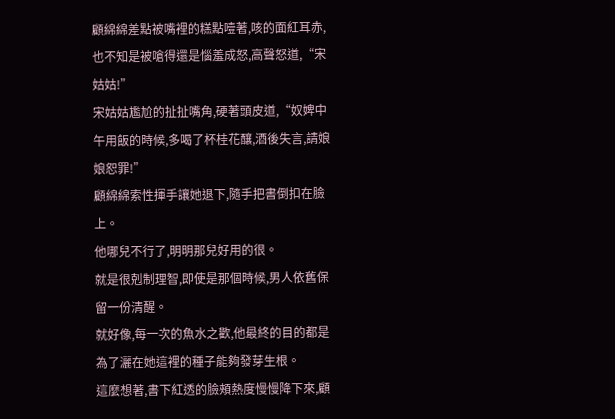顧綿綿差點被嘴裡的糕點噎著,咳的面紅耳赤,也不知是被嗆得還是惱羞成怒,高聲怒道,“宋姑姑!”
宋姑姑尷尬的扯扯嘴角,硬著頭皮道,“奴婢中午用飯的時候,多喝了杯桂花釀,酒後失言,請娘娘恕罪!”
顧綿綿索性揮手讓她退下,隨手把書倒扣在臉上。
他哪兒不行了,明明那兒好用的很。
就是很剋制理智,即使是那個時候,男人依舊保留一份清醒。
就好像,每一次的魚水之歡,他最終的目的都是為了灑在她這裡的種子能夠發芽生根。
這麼想著,書下紅透的臉頰熱度慢慢降下來,顧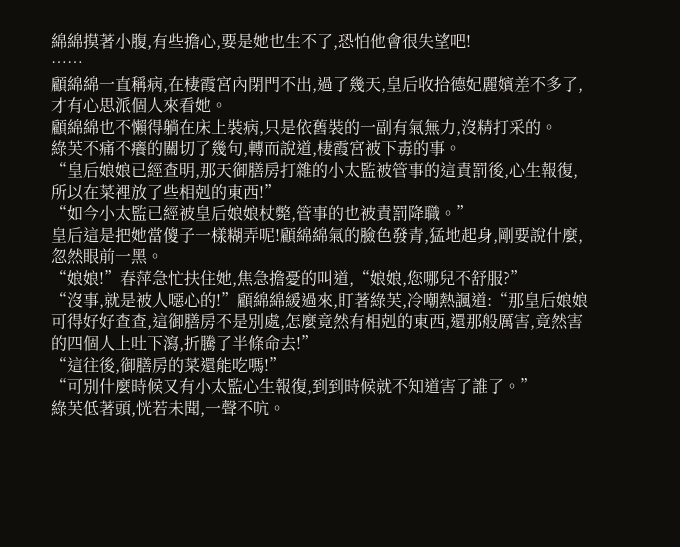綿綿摸著小腹,有些擔心,要是她也生不了,恐怕他會很失望吧!
……
顧綿綿一直稱病,在棲霞宮內閉門不出,過了幾天,皇后收拾德妃麗嬪差不多了,才有心思派個人來看她。
顧綿綿也不懶得躺在床上裝病,只是依舊裝的一副有氣無力,沒精打采的。
綠芙不痛不癢的關切了幾句,轉而說道,棲霞宮被下毒的事。
“皇后娘娘已經查明,那天御膳房打雜的小太監被管事的這責罰後,心生報復,所以在菜裡放了些相剋的東西!”
“如今小太監已經被皇后娘娘杖斃,管事的也被責罰降職。”
皇后這是把她當傻子一樣糊弄呢!顧綿綿氣的臉色發青,猛地起身,剛要說什麼,忽然眼前一黑。
“娘娘!”春萍急忙扶住她,焦急擔憂的叫道,“娘娘,您哪兒不舒服?”
“沒事,就是被人噁心的!”顧綿綿緩過來,盯著綠芙,冷嘲熱諷道:“那皇后娘娘可得好好查查,這御膳房不是別處,怎麼竟然有相剋的東西,還那般厲害,竟然害的四個人上吐下瀉,折騰了半條命去!”
“這往後,御膳房的菜還能吃嗎!”
“可別什麼時候又有小太監心生報復,到到時候就不知道害了誰了。”
綠芙低著頭,恍若未聞,一聲不吭。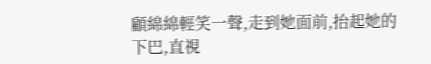顧綿綿輕笑一聲,走到她面前,抬起她的下巴,直視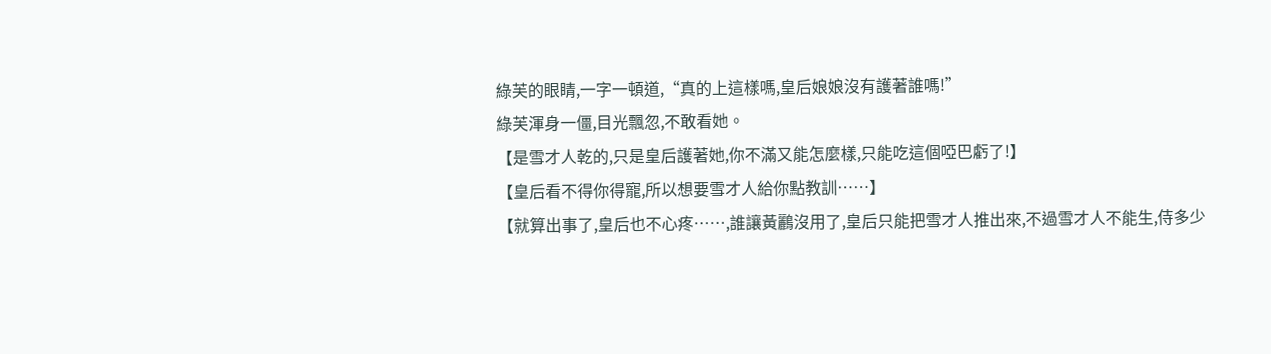綠芙的眼睛,一字一頓道,“真的上這樣嗎,皇后娘娘沒有護著誰嗎!”
綠芙渾身一僵,目光飄忽,不敢看她。
【是雪才人乾的,只是皇后護著她,你不滿又能怎麼樣,只能吃這個啞巴虧了!】
【皇后看不得你得寵,所以想要雪才人給你點教訓……】
【就算出事了,皇后也不心疼……,誰讓黃鸝沒用了,皇后只能把雪才人推出來,不過雪才人不能生,侍多少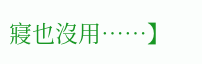寢也沒用……】